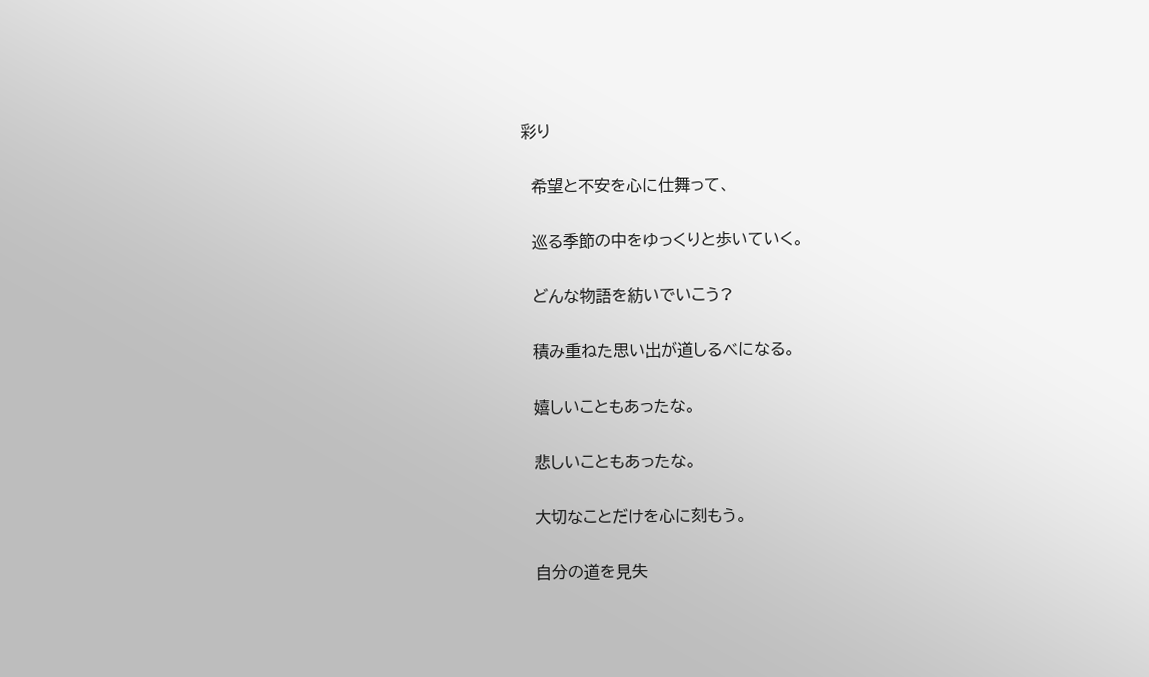彩り

  希望と不安を心に仕舞って、

  巡る季節の中をゆっくりと歩いていく。

  どんな物語を紡いでいこう?

  積み重ねた思い出が道しるべになる。

  嬉しいこともあったな。

  悲しいこともあったな。

  大切なことだけを心に刻もう。

  自分の道を見失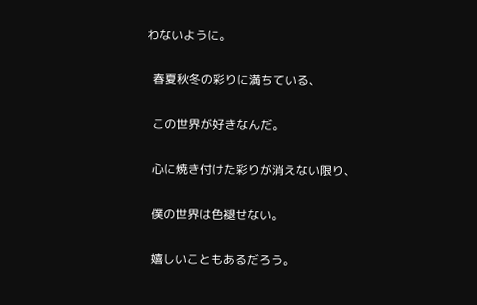わないように。

  春夏秋冬の彩りに満ちている、

  この世界が好きなんだ。

  心に焼き付けた彩りが消えない限り、

  僕の世界は色褪せない。

  嬉しいこともあるだろう。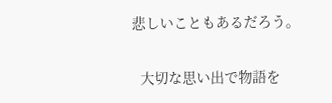悲しいこともあるだろう。

  大切な思い出で物語を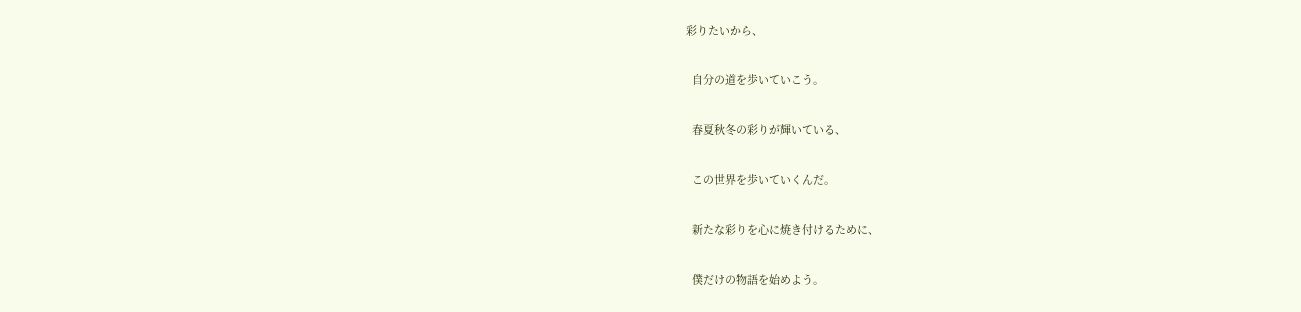彩りたいから、

  自分の道を歩いていこう。

  春夏秋冬の彩りが輝いている、

  この世界を歩いていくんだ。

  新たな彩りを心に焼き付けるために、

  僕だけの物語を始めよう。